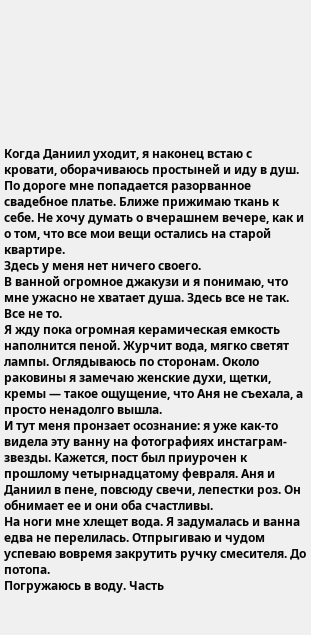Когда Даниил уходит, я наконец встаю с кровати, оборачиваюсь простыней и иду в душ. По дороге мне попадается разорванное свадебное платье. Ближе прижимаю ткань к себе. Не хочу думать о вчерашнем вечере, как и о том, что все мои вещи остались на старой квартире.
Здесь у меня нет ничего своего.
В ванной огромное джакузи и я понимаю, что мне ужасно не хватает душа. Здесь все не так. Все не то.
Я жду пока огромная керамическая емкость наполнится пеной. Журчит вода, мягко светят лампы. Оглядываюсь по сторонам. Около раковины я замечаю женские духи, щетки, кремы — такое ощущение, что Аня не съехала, а просто ненадолго вышла.
И тут меня пронзает осознание: я уже как-то видела эту ванну на фотографиях инстаграм-звезды. Кажется, пост был приурочен к прошлому четырнадцатому февраля. Аня и Даниил в пене, повсюду свечи, лепестки роз. Он обнимает ее и они оба счастливы.
На ноги мне хлещет вода. Я задумалась и ванна едва не перелилась. Отпрыгиваю и чудом успеваю вовремя закрутить ручку смесителя. До потопа.
Погружаюсь в воду. Часть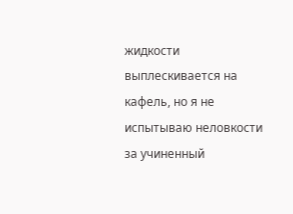жидкости выплескивается на кафель, но я не испытываю неловкости за учиненный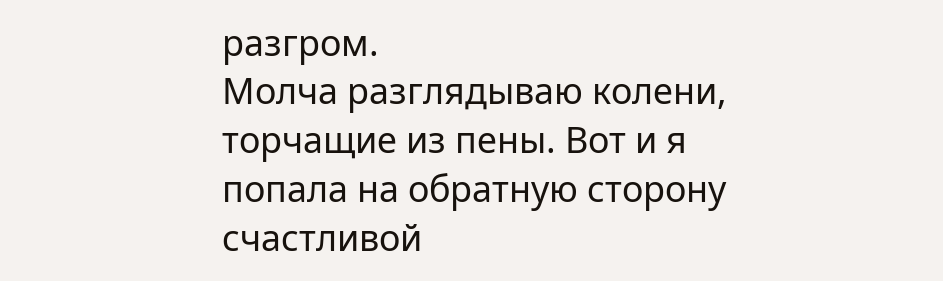разгром.
Молча разглядываю колени, торчащие из пены. Вот и я попала на обратную сторону счастливой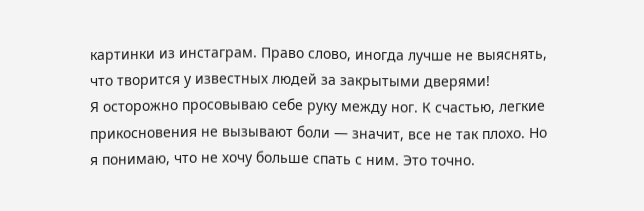картинки из инстаграм. Право слово, иногда лучше не выяснять, что творится у известных людей за закрытыми дверями!
Я осторожно просовываю себе руку между ног. К счастью, легкие прикосновения не вызывают боли — значит, все не так плохо. Но я понимаю, что не хочу больше спать с ним. Это точно.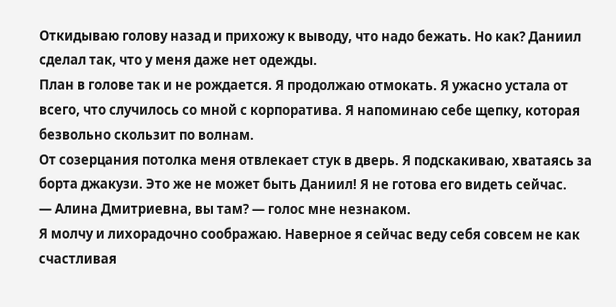Откидываю голову назад и прихожу к выводу, что надо бежать. Но как? Даниил сделал так, что у меня даже нет одежды.
План в голове так и не рождается. Я продолжаю отмокать. Я ужасно устала от всего, что случилось со мной с корпоратива. Я напоминаю себе щепку, которая безвольно скользит по волнам.
От созерцания потолка меня отвлекает стук в дверь. Я подскакиваю, хватаясь за борта джакузи. Это же не может быть Даниил! Я не готова его видеть сейчас.
— Алина Дмитриевна, вы там? — голос мне незнаком.
Я молчу и лихорадочно соображаю. Наверное я сейчас веду себя совсем не как счастливая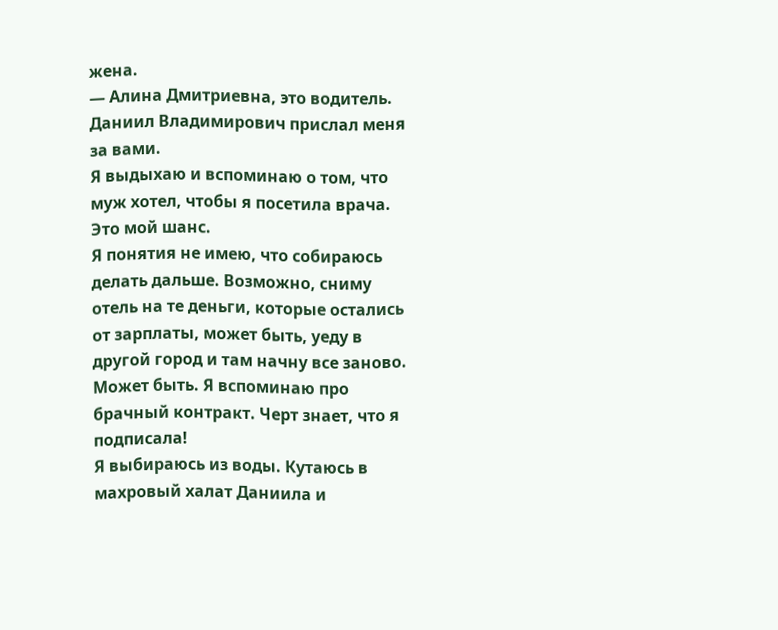жена.
— Алина Дмитриевна, это водитель. Даниил Владимирович прислал меня за вами.
Я выдыхаю и вспоминаю о том, что муж хотел, чтобы я посетила врача. Это мой шанс.
Я понятия не имею, что собираюсь делать дальше. Возможно, сниму отель на те деньги, которые остались от зарплаты, может быть, уеду в другой город и там начну все заново. Может быть. Я вспоминаю про брачный контракт. Черт знает, что я подписала!
Я выбираюсь из воды. Кутаюсь в махровый халат Даниила и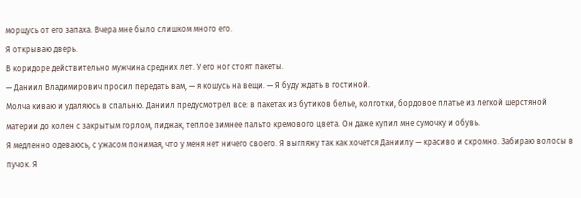морщусь от его запаха. Вчера мне было слишком много его.
Я открываю дверь.
В коридоре действительно мужчина средних лет. У его ног стоят пакеты.
— Даниил Владимирович просил передать вам, — я кошусь на вещи. — Я буду ждать в гостиной.
Молча киваю и удаляюсь в спальню. Даниил предусмотрел все: в пакетах из бутиков белье, колготки, бордовое платье из легкой шерстяной материи до колен с закрытым горлом, пиджак, теплое зимнее пальто кремового цвета. Он даже купил мне сумочку и обувь.
Я медленно одеваюсь, с ужасом понимая, что у меня нет ничего своего. Я выгляжу так как хочется Даниилу — красиво и скромно. Забираю волосы в пучок. Я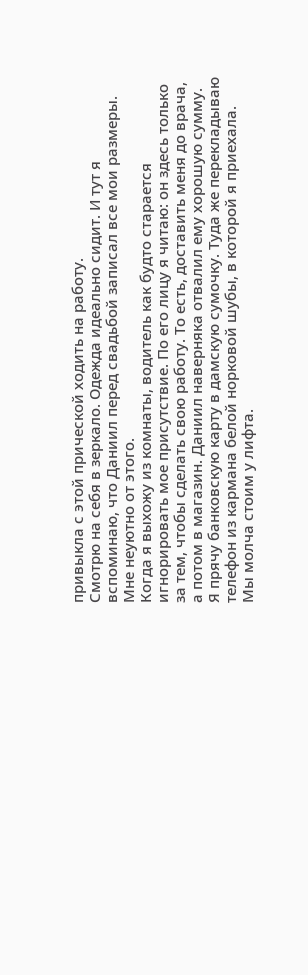привыкла с этой прической ходить на работу.
Смотрю на себя в зеркало. Одежда идеально сидит. И тут я вспоминаю, что Даниил перед свадьбой записал все мои размеры. Мне неуютно от этого.
Когда я выхожу из комнаты, водитель как будто старается игнорировать мое присутствие. По его лицу я читаю: он здесь только за тем, чтобы сделать свою работу. То есть, доставить меня до врача, а потом в магазин. Даниил наверняка отвалил ему хорошую сумму.
Я прячу банковскую карту в дамскую сумочку. Туда же перекладываю телефон из кармана белой норковой шубы, в которой я приехала.
Мы молча стоим у лифта.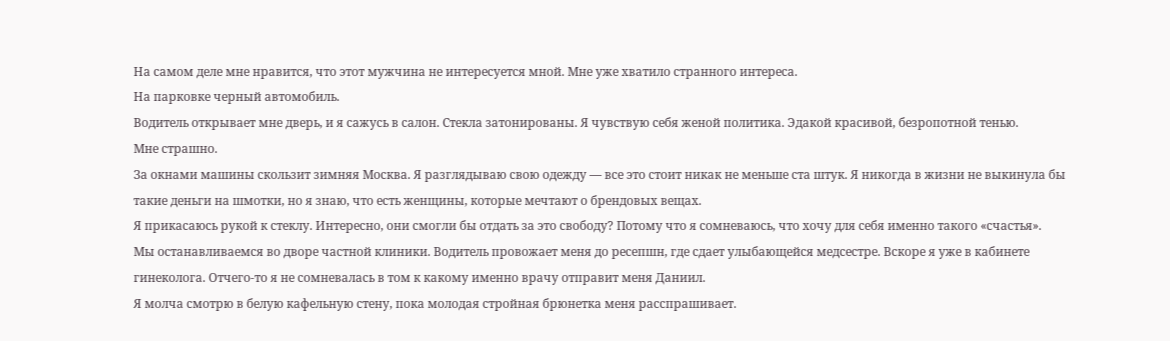На самом деле мне нравится, что этот мужчина не интересуется мной. Мне уже хватило странного интереса.
На парковке черный автомобиль.
Водитель открывает мне дверь, и я сажусь в салон. Стекла затонированы. Я чувствую себя женой политика. Эдакой красивой, безропотной тенью.
Мне страшно.
За окнами машины скользит зимняя Москва. Я разглядываю свою одежду — все это стоит никак не меньше ста штук. Я никогда в жизни не выкинула бы такие деньги на шмотки, но я знаю, что есть женщины, которые мечтают о брендовых вещах.
Я прикасаюсь рукой к стеклу. Интересно, они смогли бы отдать за это свободу? Потому что я сомневаюсь, что хочу для себя именно такого «счастья».
Мы останавливаемся во дворе частной клиники. Водитель провожает меня до ресепшн, где сдает улыбающейся медсестре. Вскоре я уже в кабинете гинеколога. Отчего-то я не сомневалась в том к какому именно врачу отправит меня Даниил.
Я молча смотрю в белую кафельную стену, пока молодая стройная брюнетка меня расспрашивает.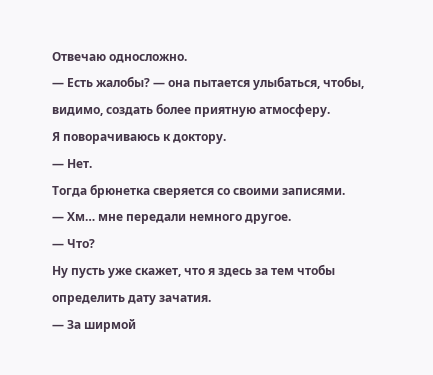Отвечаю односложно.
— Есть жалобы? — она пытается улыбаться, чтобы, видимо, создать более приятную атмосферу.
Я поворачиваюсь к доктору.
— Нет.
Тогда брюнетка сверяется со своими записями.
— Хм… мне передали немного другое.
— Что?
Ну пусть уже скажет, что я здесь за тем чтобы определить дату зачатия.
— За ширмой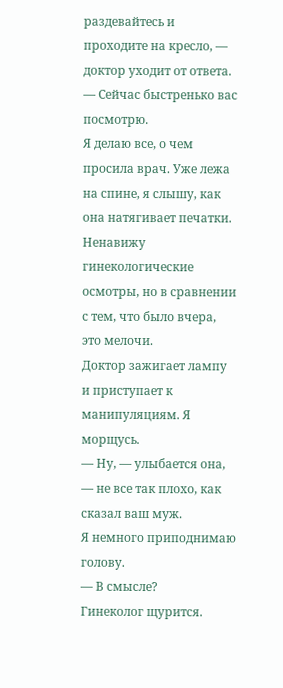раздевайтесь и проходите на кресло, — доктор уходит от ответа. — Сейчас быстренько вас посмотрю.
Я делаю все, о чем просила врач. Уже лежа на спине, я слышу, как она натягивает печатки. Ненавижу гинекологические осмотры, но в сравнении с тем, что было вчера, это мелочи.
Доктор зажигает лампу и приступает к манипуляциям. Я морщусь.
— Ну, — улыбается она, — не все так плохо, как сказал ваш муж.
Я немного приподнимаю голову.
— В смысле?
Гинеколог щурится.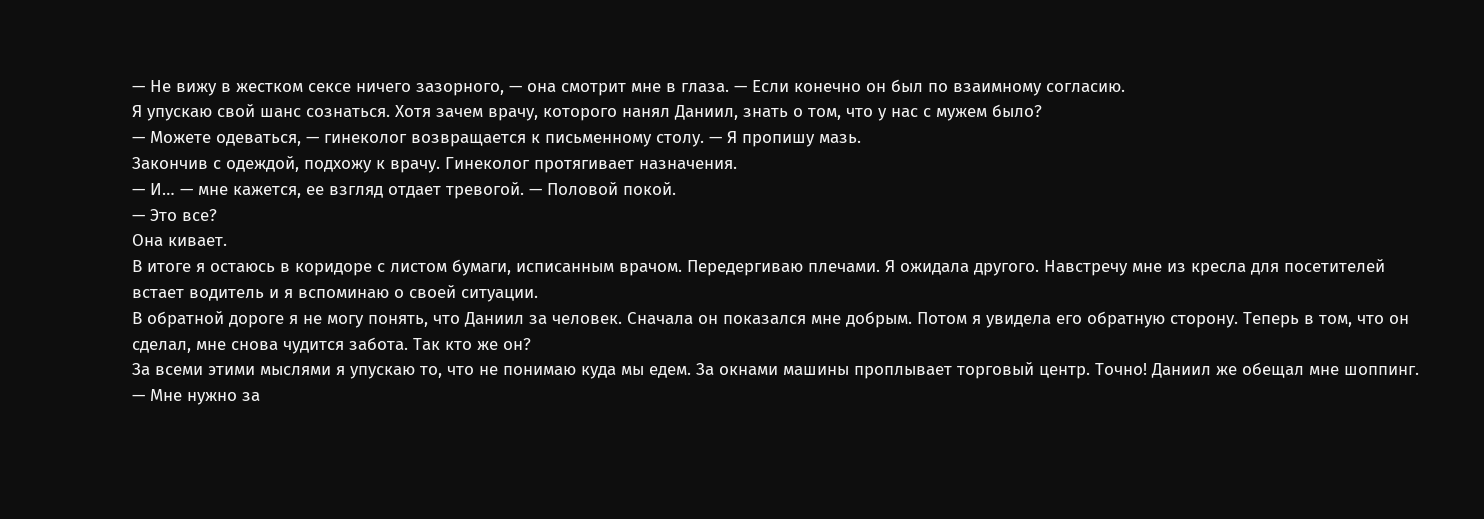— Не вижу в жестком сексе ничего зазорного, — она смотрит мне в глаза. — Если конечно он был по взаимному согласию.
Я упускаю свой шанс сознаться. Хотя зачем врачу, которого нанял Даниил, знать о том, что у нас с мужем было?
— Можете одеваться, — гинеколог возвращается к письменному столу. — Я пропишу мазь.
Закончив с одеждой, подхожу к врачу. Гинеколог протягивает назначения.
— И… — мне кажется, ее взгляд отдает тревогой. — Половой покой.
— Это все?
Она кивает.
В итоге я остаюсь в коридоре с листом бумаги, исписанным врачом. Передергиваю плечами. Я ожидала другого. Навстречу мне из кресла для посетителей встает водитель и я вспоминаю о своей ситуации.
В обратной дороге я не могу понять, что Даниил за человек. Сначала он показался мне добрым. Потом я увидела его обратную сторону. Теперь в том, что он сделал, мне снова чудится забота. Так кто же он?
За всеми этими мыслями я упускаю то, что не понимаю куда мы едем. За окнами машины проплывает торговый центр. Точно! Даниил же обещал мне шоппинг.
— Мне нужно за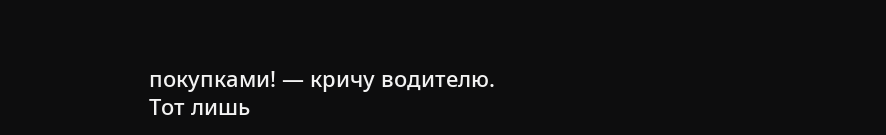покупками! — кричу водителю.
Тот лишь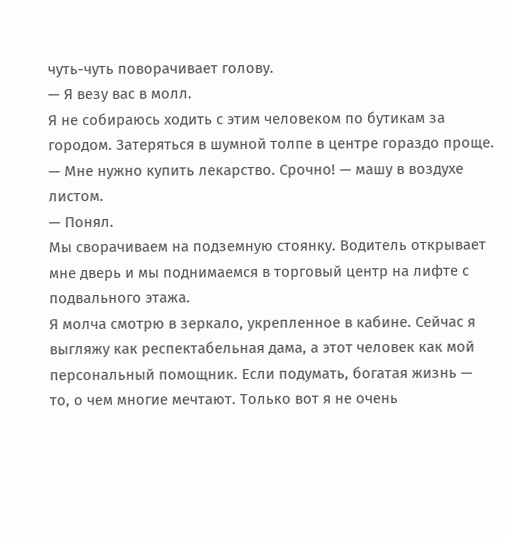чуть-чуть поворачивает голову.
— Я везу вас в молл.
Я не собираюсь ходить с этим человеком по бутикам за городом. Затеряться в шумной толпе в центре гораздо проще.
— Мне нужно купить лекарство. Срочно! — машу в воздухе листом.
— Понял.
Мы сворачиваем на подземную стоянку. Водитель открывает мне дверь и мы поднимаемся в торговый центр на лифте с подвального этажа.
Я молча смотрю в зеркало, укрепленное в кабине. Сейчас я выгляжу как респектабельная дама, а этот человек как мой персональный помощник. Если подумать, богатая жизнь — то, о чем многие мечтают. Только вот я не очень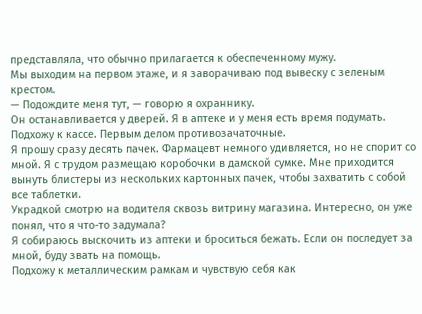представляла, что обычно прилагается к обеспеченному мужу.
Мы выходим на первом этаже, и я заворачиваю под вывеску с зеленым крестом.
— Подождите меня тут, — говорю я охраннику.
Он останавливается у дверей. Я в аптеке и у меня есть время подумать. Подхожу к кассе. Первым делом противозачаточные.
Я прошу сразу десять пачек. Фармацевт немного удивляется, но не спорит со мной. Я с трудом размещаю коробочки в дамской сумке. Мне приходится вынуть блистеры из нескольких картонных пачек, чтобы захватить с собой все таблетки.
Украдкой смотрю на водителя сквозь витрину магазина. Интересно, он уже понял, что я что-то задумала?
Я собираюсь выскочить из аптеки и броситься бежать. Если он последует за мной, буду звать на помощь.
Подхожу к металлическим рамкам и чувствую себя как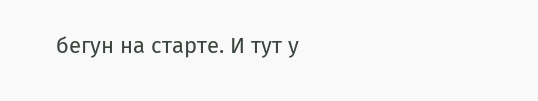бегун на старте. И тут у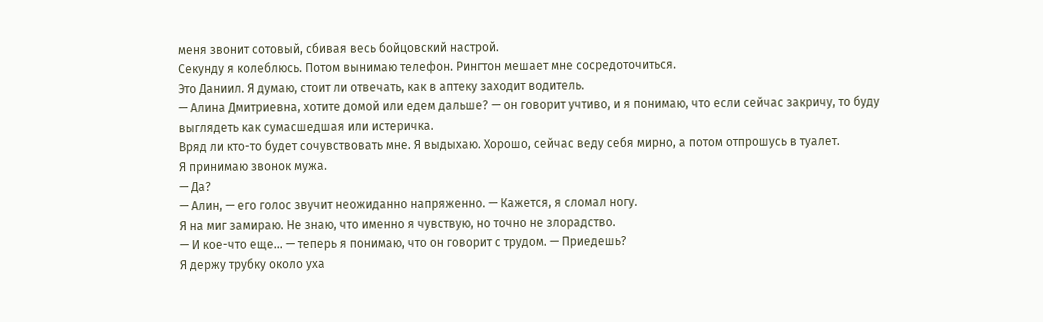меня звонит сотовый, сбивая весь бойцовский настрой.
Секунду я колеблюсь. Потом вынимаю телефон. Рингтон мешает мне сосредоточиться.
Это Даниил. Я думаю, стоит ли отвечать, как в аптеку заходит водитель.
— Алина Дмитриевна, хотите домой или едем дальше? — он говорит учтиво, и я понимаю, что если сейчас закричу, то буду выглядеть как сумасшедшая или истеричка.
Вряд ли кто-то будет сочувствовать мне. Я выдыхаю. Хорошо, сейчас веду себя мирно, а потом отпрошусь в туалет.
Я принимаю звонок мужа.
— Да?
— Алин, — его голос звучит неожиданно напряженно. — Кажется, я сломал ногу.
Я на миг замираю. Не знаю, что именно я чувствую, но точно не злорадство.
— И кое-что еще… — теперь я понимаю, что он говорит с трудом. — Приедешь?
Я держу трубку около уха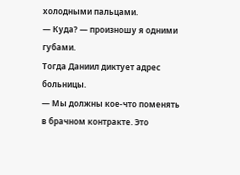холодными пальцами.
— Куда? — произношу я одними губами.
Тогда Даниил диктует адрес больницы.
— Мы должны кое-что поменять в брачном контракте. Это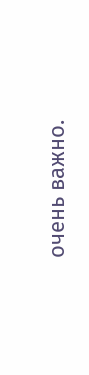очень важно.